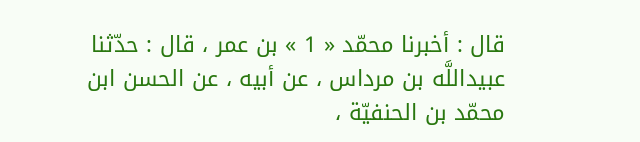قال : أخبرنا محمّد « 1 » بن عمر ، قال : حدّثنا عبيداللَّه بن مرداس ، عن أبيه ، عن الحسن ابن محمّد بن الحنفيّة ،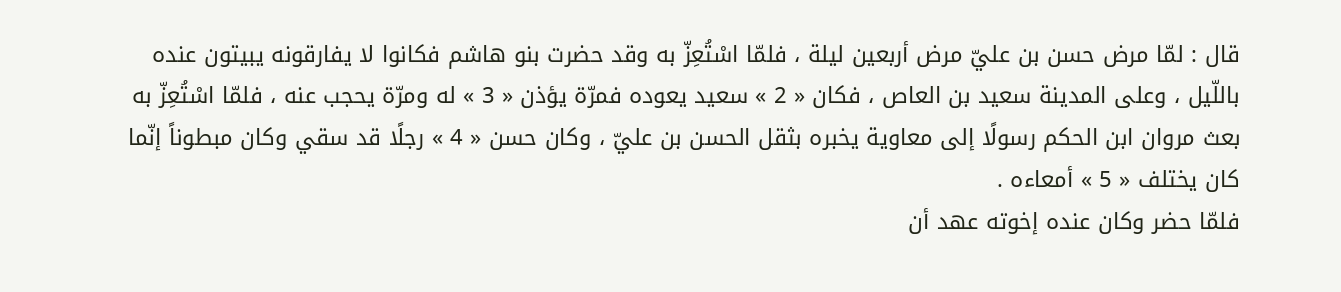قال : لمّا مرض حسن بن عليّ مرض أربعين ليلة ، فلمّا اسْتُعِزّ به وقد حضرت بنو هاشم فكانوا لا يفارقونه يبيتون عنده باللّيل ، وعلى المدينة سعيد بن العاص ، فكان « 2 » سعيد يعوده فمرّة يؤذن « 3 » له ومرّة يحجب عنه ، فلمّا اسْتُعِزّ به بعث مروان ابن الحكم رسولًا إلى معاوية يخبره بثقل الحسن بن عليّ ، وكان حسن « 4 » رجلًا قد سقي وكان مبطوناً إنّما كان يختلف « 5 » أمعاءه .
فلمّا حضر وكان عنده إخوته عهد أن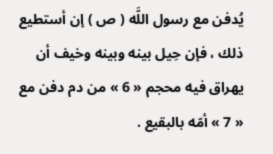يُدفن مع رسول اللَّه ( ص ) إن أستطيع ذلك ، فإن حِيل بينه وبينه وخيف أن يهراق فيه محجم « 6 » من دم دفن مع « 7 » أمّه بالبقيع .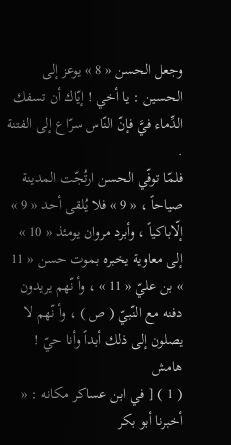وجعل الحسن « 8 » يوعز إلى الحسين : يا أخي ! إيّاك أن تسفك الدِّماء فيَّ فإنّ النّاس سرّاع إلى الفتنة .
فلمّا توفّي الحسن ارتُجّت المدينة صياحاً ، « 9 » فلا يُلقى أحد « 9 » إلّاباكياً ، وأبرد مروان يومئذ « 10 » إلى معاوية يخبره بموت حسن « 11 » بن عليّ « 11 » ، وأ نّهم يريدون دفنه مع النّبيّ ( ص ) ، وأ نّهم لا يصلون إلى ذلك أبداً وأنا حيّ !
هامش
( 1 ) [ في ابن عساكر مكانه : « أخبرنا أبو بكر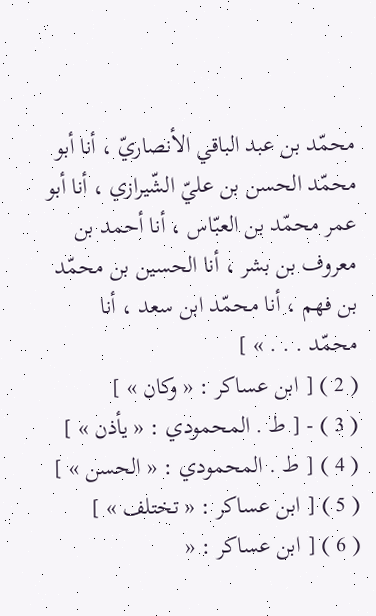محمّد بن عبد الباقي الأنصاريّ ، أنا أبو محمّد الحسن بن عليّ الشّيرازي ، أنا أبو عمر محمّد بن العبّاس ، أنا أحمد بن معروف بن بشر ، أنا الحسين بن محمّد بن فهم ، أنا محمّد ابن سعد ، أنا محمّد . . . » ]
( 2 ) [ ابن عساكر : « وكان » ]
( 3 ) - [ ط . المحمودي : « يأذن » ]
( 4 ) [ ط . المحمودي : « الحسن » ]
( 5 ) [ ابن عساكر : « تختلف » ]
( 6 ) [ ابن عساكر : «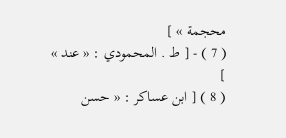محجمة » ]
( 7 ) - [ ط . المحمودي : « عند » ]
( 8 ) [ ابن عساكر : « حسن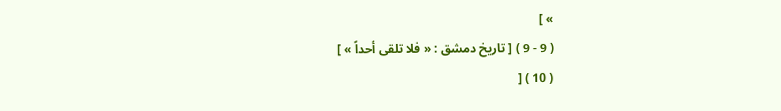» ]
( 9 - 9 ) [ تاريخ دمشق : « فلا تلقى أحداً » ]
( 10 ) [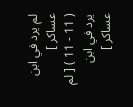لم يرد في ابن عساكر ]
( 11 - 11 ) [ لم يرد في ابن عساكر ]